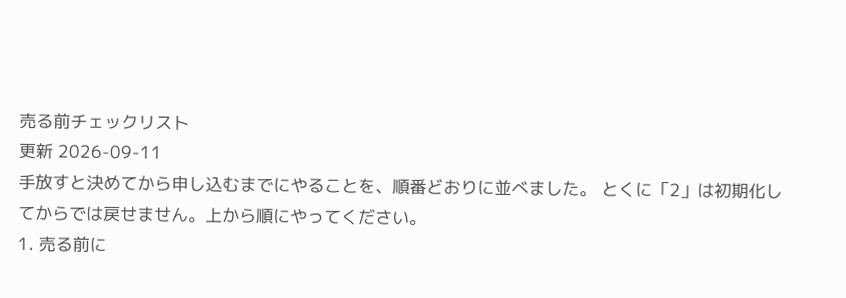売る前チェックリスト
更新 2026-09-11
手放すと決めてから申し込むまでにやることを、順番どおりに並べました。 とくに「2」は初期化してからでは戻せません。上から順にやってください。
1. 売る前に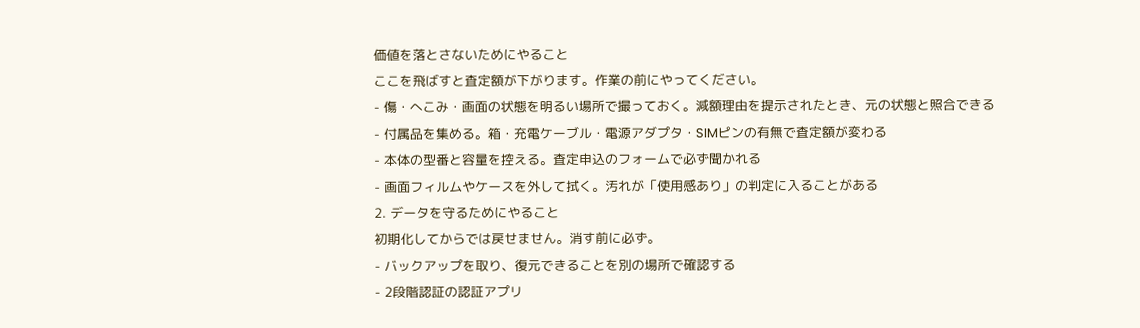価値を落とさないためにやること
ここを飛ばすと査定額が下がります。作業の前にやってください。
- 傷・へこみ・画面の状態を明るい場所で撮っておく。減額理由を提示されたとき、元の状態と照合できる
- 付属品を集める。箱・充電ケーブル・電源アダプタ・SIMピンの有無で査定額が変わる
- 本体の型番と容量を控える。査定申込のフォームで必ず聞かれる
- 画面フィルムやケースを外して拭く。汚れが「使用感あり」の判定に入ることがある
2. データを守るためにやること
初期化してからでは戻せません。消す前に必ず。
- バックアップを取り、復元できることを別の場所で確認する
- 2段階認証の認証アプリ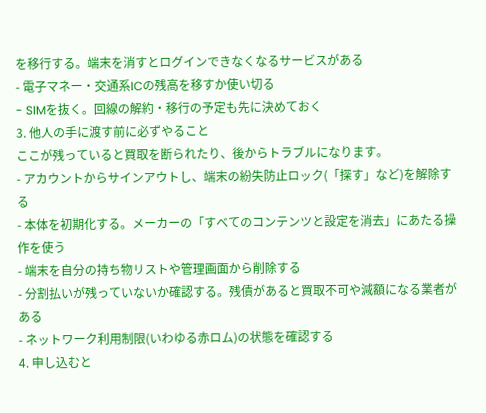を移行する。端末を消すとログインできなくなるサービスがある
- 電子マネー・交通系ICの残高を移すか使い切る
- SIMを抜く。回線の解約・移行の予定も先に決めておく
3. 他人の手に渡す前に必ずやること
ここが残っていると買取を断られたり、後からトラブルになります。
- アカウントからサインアウトし、端末の紛失防止ロック(「探す」など)を解除する
- 本体を初期化する。メーカーの「すべてのコンテンツと設定を消去」にあたる操作を使う
- 端末を自分の持ち物リストや管理画面から削除する
- 分割払いが残っていないか確認する。残債があると買取不可や減額になる業者がある
- ネットワーク利用制限(いわゆる赤ロム)の状態を確認する
4. 申し込むと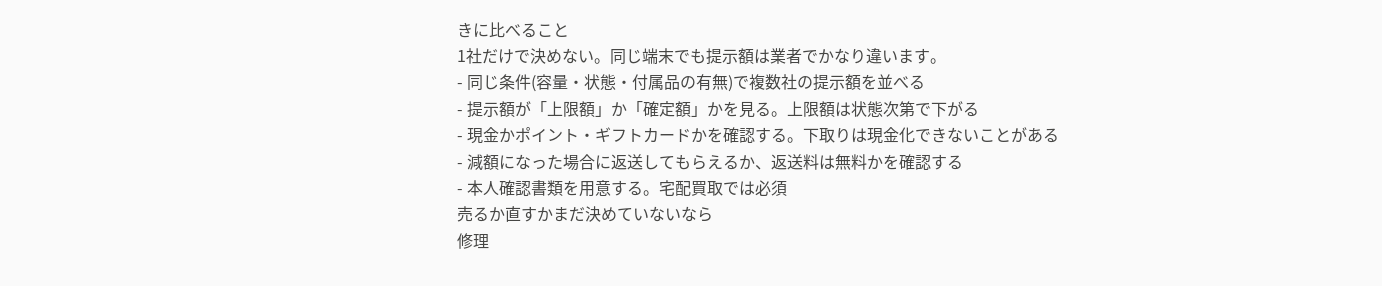きに比べること
1社だけで決めない。同じ端末でも提示額は業者でかなり違います。
- 同じ条件(容量・状態・付属品の有無)で複数社の提示額を並べる
- 提示額が「上限額」か「確定額」かを見る。上限額は状態次第で下がる
- 現金かポイント・ギフトカードかを確認する。下取りは現金化できないことがある
- 減額になった場合に返送してもらえるか、返送料は無料かを確認する
- 本人確認書類を用意する。宅配買取では必須
売るか直すかまだ決めていないなら
修理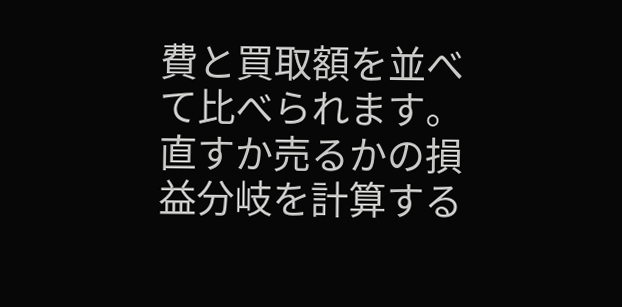費と買取額を並べて比べられます。直すか売るかの損益分岐を計算する